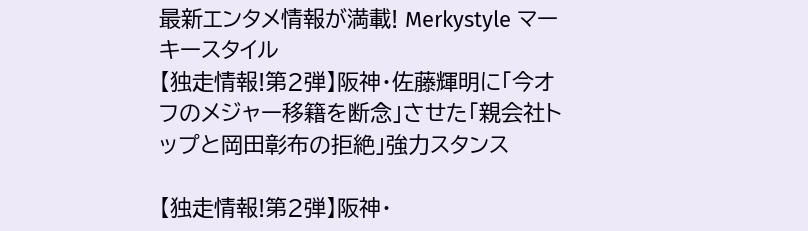最新エンタメ情報が満載! Merkystyle マーキースタイル
【独走情報!第2弾】阪神・佐藤輝明に「今オフのメジャー移籍を断念」させた「親会社トップと岡田彰布の拒絶」強力スタンス

【独走情報!第2弾】阪神・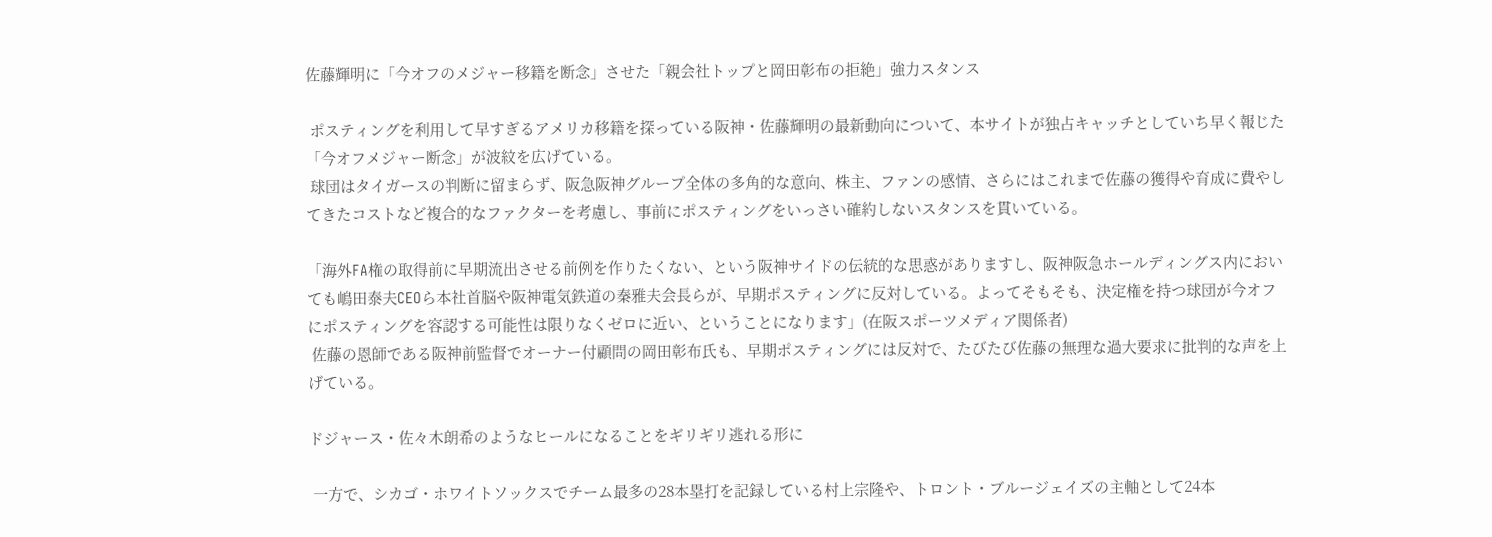佐藤輝明に「今オフのメジャー移籍を断念」させた「親会社トップと岡田彰布の拒絶」強力スタンス

 ポスティングを利用して早すぎるアメリカ移籍を探っている阪神・佐藤輝明の最新動向について、本サイトが独占キャッチとしていち早く報じた「今オフメジャー断念」が波紋を広げている。
 球団はタイガースの判断に留まらず、阪急阪神グループ全体の多角的な意向、株主、ファンの感情、さらにはこれまで佐藤の獲得や育成に費やしてきたコストなど複合的なファクターを考慮し、事前にポスティングをいっさい確約しないスタンスを貫いている。

「海外FA権の取得前に早期流出させる前例を作りたくない、という阪神サイドの伝統的な思惑がありますし、阪神阪急ホールディングス内においても嶋田泰夫CEOら本社首脳や阪神電気鉄道の秦雅夫会長らが、早期ポスティングに反対している。よってそもそも、決定権を持つ球団が今オフにポスティングを容認する可能性は限りなくゼロに近い、ということになります」(在阪スポーツメディア関係者)
 佐藤の恩師である阪神前監督でオーナー付顧問の岡田彰布氏も、早期ポスティングには反対で、たびたび佐藤の無理な過大要求に批判的な声を上げている。

ドジャース・佐々木朗希のようなヒールになることをギリギリ逃れる形に

 一方で、シカゴ・ホワイトソックスでチーム最多の28本塁打を記録している村上宗隆や、トロント・ブルージェイズの主軸として24本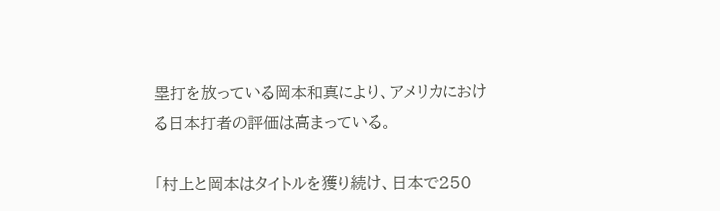塁打を放っている岡本和真により、アメリカにおける日本打者の評価は高まっている。

「村上と岡本はタイトルを獲り続け、日本で250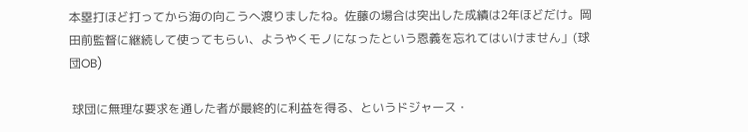本塁打ほど打ってから海の向こうへ渡りましたね。佐藤の場合は突出した成績は2年ほどだけ。岡田前監督に継続して使ってもらい、ようやくモノになったという恩義を忘れてはいけません」(球団OB)

 球団に無理な要求を通した者が最終的に利益を得る、というドジャース・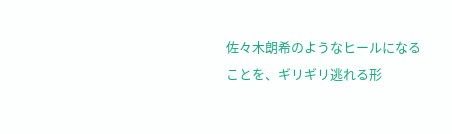佐々木朗希のようなヒールになることを、ギリギリ逃れる形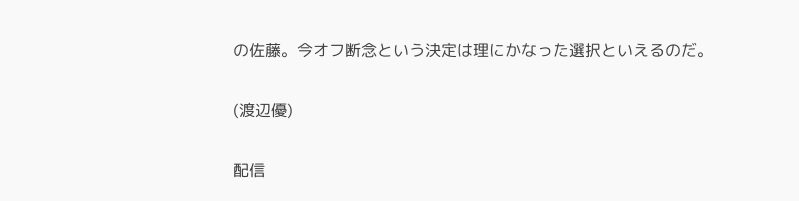の佐藤。今オフ断念という決定は理にかなった選択といえるのだ。

(渡辺優)

配信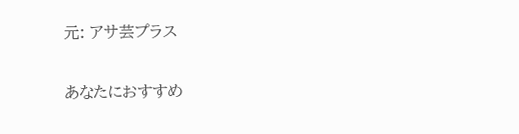元: アサ芸プラス

あなたにおすすめ